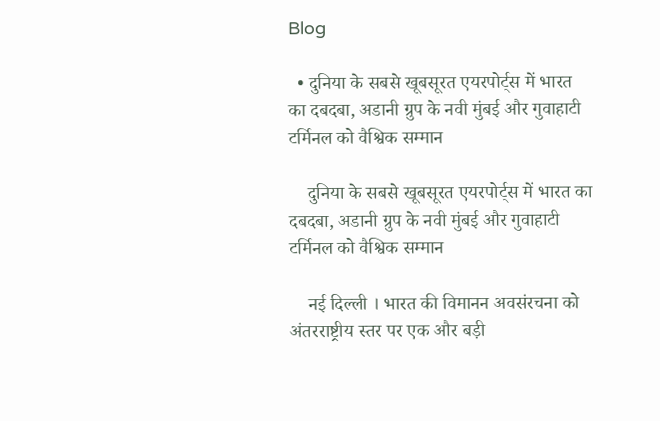Blog

  • दुनिया के सबसे खूबसूरत एयरपोर्ट्स में भारत का दबदबा, अडानी ग्रुप के नवी मुंबई और गुवाहाटी टर्मिनल को वैश्विक सम्मान

    दुनिया के सबसे खूबसूरत एयरपोर्ट्स में भारत का दबदबा, अडानी ग्रुप के नवी मुंबई और गुवाहाटी टर्मिनल को वैश्विक सम्मान

    नई दिल्ली । भारत की विमानन अवसंरचना को अंतरराष्ट्रीय स्तर पर एक और बड़ी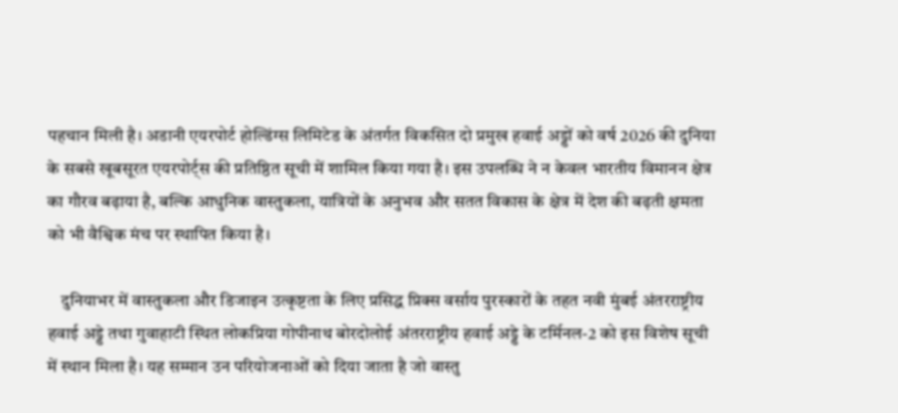पहचान मिली है। अडानी एयरपोर्ट होल्डिंग्स लिमिटेड के अंतर्गत विकसित दो प्रमुख हवाई अड्डों को वर्ष 2026 की दुनिया के सबसे खूबसूरत एयरपोर्ट्स की प्रतिष्ठित सूची में शामिल किया गया है। इस उपलब्धि ने न केवल भारतीय विमानन क्षेत्र का गौरव बढ़ाया है, बल्कि आधुनिक वास्तुकला, यात्रियों के अनुभव और सतत विकास के क्षेत्र में देश की बढ़ती क्षमता को भी वैश्विक मंच पर स्थापित किया है।

    दुनियाभर में वास्तुकला और डिजाइन उत्कृष्टता के लिए प्रसिद्ध प्रिक्स वर्साय पुरस्कारों के तहत नवी मुंबई अंतरराष्ट्रीय हवाई अड्डे तथा गुवाहाटी स्थित लोकप्रिया गोपीनाथ बोरदोलोई अंतरराष्ट्रीय हवाई अड्डे के टर्मिनल-2 को इस विशेष सूची में स्थान मिला है। यह सम्मान उन परियोजनाओं को दिया जाता है जो वास्तु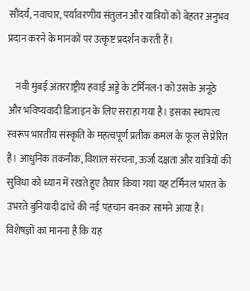सौंदर्य, नवाचार, पर्यावरणीय संतुलन और यात्रियों को बेहतर अनुभव प्रदान करने के मानकों पर उत्कृष्ट प्रदर्शन करती हैं।

    नवी मुंबई अंतरराष्ट्रीय हवाई अड्डे के टर्मिनल-1 को उसके अनूठे और भविष्यवादी डिजाइन के लिए सराहा गया है। इसका स्थापत्य स्वरूप भारतीय संस्कृति के महत्वपूर्ण प्रतीक कमल के फूल से प्रेरित है। आधुनिक तकनीक, विशाल संरचना, ऊर्जा दक्षता और यात्रियों की सुविधा को ध्यान में रखते हुए तैयार किया गया यह टर्मिनल भारत के उभरते बुनियादी ढांचे की नई पहचान बनकर सामने आया है। विशेषज्ञों का मानना है कि यह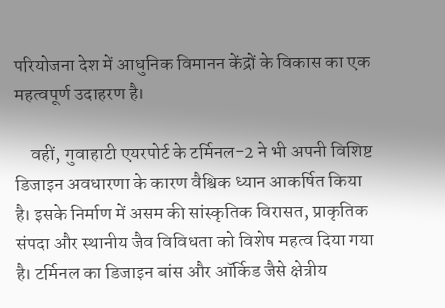परियोजना देश में आधुनिक विमानन केंद्रों के विकास का एक महत्वपूर्ण उदाहरण है।

    वहीं, गुवाहाटी एयरपोर्ट के टर्मिनल-2 ने भी अपनी विशिष्ट डिजाइन अवधारणा के कारण वैश्विक ध्यान आकर्षित किया है। इसके निर्माण में असम की सांस्कृतिक विरासत, प्राकृतिक संपदा और स्थानीय जैव विविधता को विशेष महत्व दिया गया है। टर्मिनल का डिजाइन बांस और ऑर्किड जैसे क्षेत्रीय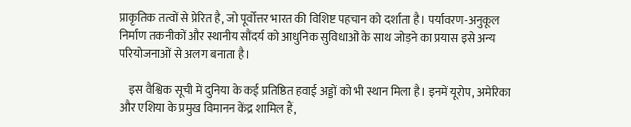प्राकृतिक तत्वों से प्रेरित है, जो पूर्वोत्तर भारत की विशिष्ट पहचान को दर्शाता है। पर्यावरण-अनुकूल निर्माण तकनीकों और स्थानीय सौंदर्य को आधुनिक सुविधाओं के साथ जोड़ने का प्रयास इसे अन्य परियोजनाओं से अलग बनाता है।

    इस वैश्विक सूची में दुनिया के कई प्रतिष्ठित हवाई अड्डों को भी स्थान मिला है। इनमें यूरोप, अमेरिका और एशिया के प्रमुख विमानन केंद्र शामिल हैं,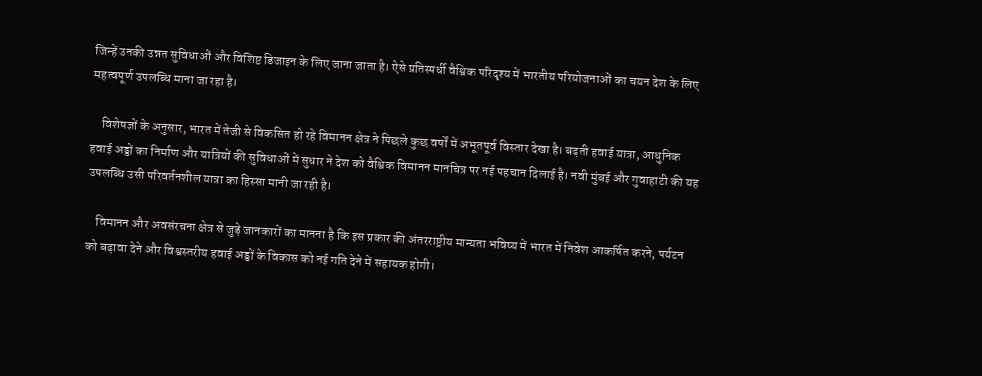जिन्हें उनकी उन्नत सुविधाओं और विशिष्ट डिजाइन के लिए जाना जाता है। ऐसे प्रतिस्पर्धी वैश्विक परिदृश्य में भारतीय परियोजनाओं का चयन देश के लिए महत्वपूर्ण उपलब्धि माना जा रहा है।

    विशेषज्ञों के अनुसार, भारत में तेजी से विकसित हो रहे विमानन क्षेत्र ने पिछले कुछ वर्षों में अभूतपूर्व विस्तार देखा है। बढ़ती हवाई यात्रा, आधुनिक हवाई अड्डों का निर्माण और यात्रियों की सुविधाओं में सुधार ने देश को वैश्विक विमानन मानचित्र पर नई पहचान दिलाई है। नवी मुंबई और गुवाहाटी की यह उपलब्धि उसी परिवर्तनशील यात्रा का हिस्सा मानी जा रही है।

    विमानन और अवसंरचना क्षेत्र से जुड़े जानकारों का मानना है कि इस प्रकार की अंतरराष्ट्रीय मान्यता भविष्य में भारत में निवेश आकर्षित करने, पर्यटन को बढ़ावा देने और विश्वस्तरीय हवाई अड्डों के विकास को नई गति देने में सहायक होगी।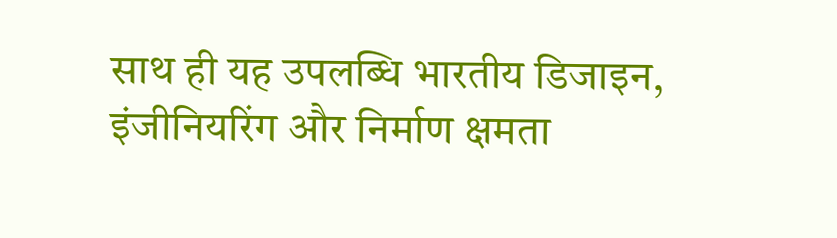साथ ही यह उपलब्धि भारतीय डिजाइन, इंजीनियरिंग और निर्माण क्षमता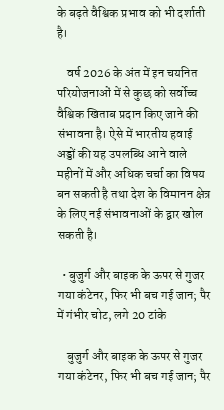के बढ़ते वैश्विक प्रभाव को भी दर्शाती है।

    वर्ष 2026 के अंत में इन चयनित परियोजनाओं में से कुछ को सर्वोच्च वैश्विक खिताब प्रदान किए जाने की संभावना है। ऐसे में भारतीय हवाई अड्डों की यह उपलब्धि आने वाले महीनों में और अधिक चर्चा का विषय बन सकती है तथा देश के विमानन क्षेत्र के लिए नई संभावनाओं के द्वार खोल सकती है।

  • बुजुर्ग और बाइक के ऊपर से गुजर गया कंटेनर, फिर भी बच गई जान; पैर में गंभीर चोट, लगे 20 टांके

    बुजुर्ग और बाइक के ऊपर से गुजर गया कंटेनर, फिर भी बच गई जान; पैर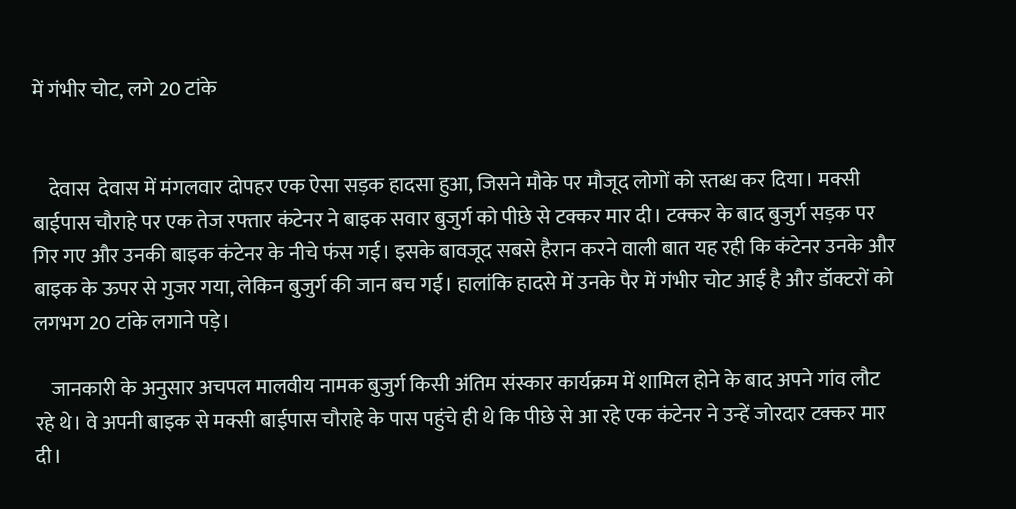में गंभीर चोट, लगे 20 टांके


    देवास  देवास में मंगलवार दोपहर एक ऐसा सड़क हादसा हुआ, जिसने मौके पर मौजूद लोगों को स्तब्ध कर दिया। मक्सी बाईपास चौराहे पर एक तेज रफ्तार कंटेनर ने बाइक सवार बुजुर्ग को पीछे से टक्कर मार दी। टक्कर के बाद बुजुर्ग सड़क पर गिर गए और उनकी बाइक कंटेनर के नीचे फंस गई। इसके बावजूद सबसे हैरान करने वाली बात यह रही कि कंटेनर उनके और बाइक के ऊपर से गुजर गया, लेकिन बुजुर्ग की जान बच गई। हालांकि हादसे में उनके पैर में गंभीर चोट आई है और डॉक्टरों को लगभग 20 टांके लगाने पड़े।

    जानकारी के अनुसार अचपल मालवीय नामक बुजुर्ग किसी अंतिम संस्कार कार्यक्रम में शामिल होने के बाद अपने गांव लौट रहे थे। वे अपनी बाइक से मक्सी बाईपास चौराहे के पास पहुंचे ही थे कि पीछे से आ रहे एक कंटेनर ने उन्हें जोरदार टक्कर मार दी।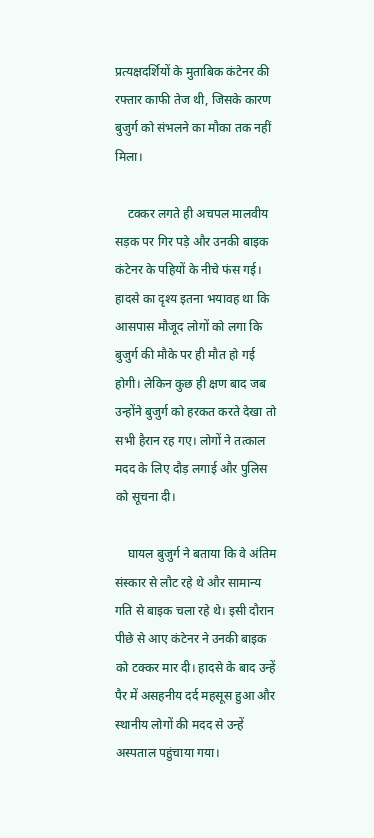प्रत्यक्षदर्शियों के मुताबिक कंटेनर की रफ्तार काफी तेज थी, जिसके कारण बुजुर्ग को संभलने का मौका तक नहीं मिला।

    टक्कर लगते ही अचपल मालवीय सड़क पर गिर पड़े और उनकी बाइक कंटेनर के पहियों के नीचे फंस गई। हादसे का दृश्य इतना भयावह था कि आसपास मौजूद लोगों को लगा कि बुजुर्ग की मौके पर ही मौत हो गई होगी। लेकिन कुछ ही क्षण बाद जब उन्होंने बुजुर्ग को हरकत करते देखा तो सभी हैरान रह गए। लोगों ने तत्काल मदद के लिए दौड़ लगाई और पुलिस को सूचना दी।

    घायल बुजुर्ग ने बताया कि वे अंतिम संस्कार से लौट रहे थे और सामान्य गति से बाइक चला रहे थे। इसी दौरान पीछे से आए कंटेनर ने उनकी बाइक को टक्कर मार दी। हादसे के बाद उन्हें पैर में असहनीय दर्द महसूस हुआ और स्थानीय लोगों की मदद से उन्हें अस्पताल पहुंचाया गया।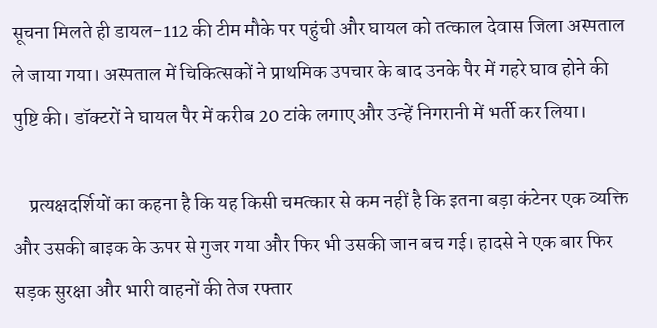सूचना मिलते ही डायल-112 की टीम मौके पर पहुंची और घायल को तत्काल देवास जिला अस्पताल ले जाया गया। अस्पताल में चिकित्सकों ने प्राथमिक उपचार के बाद उनके पैर में गहरे घाव होने की पुष्टि की। डॉक्टरों ने घायल पैर में करीब 20 टांके लगाए और उन्हें निगरानी में भर्ती कर लिया।

    प्रत्यक्षदर्शियों का कहना है कि यह किसी चमत्कार से कम नहीं है कि इतना बड़ा कंटेनर एक व्यक्ति और उसकी बाइक के ऊपर से गुजर गया और फिर भी उसकी जान बच गई। हादसे ने एक बार फिर सड़क सुरक्षा और भारी वाहनों की तेज रफ्तार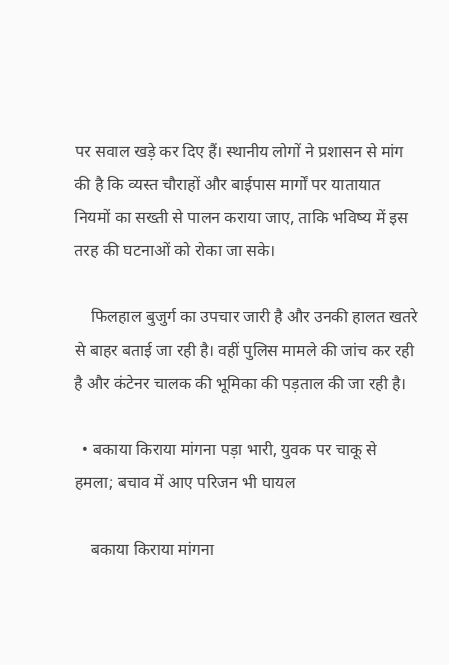पर सवाल खड़े कर दिए हैं। स्थानीय लोगों ने प्रशासन से मांग की है कि व्यस्त चौराहों और बाईपास मार्गों पर यातायात नियमों का सख्ती से पालन कराया जाए, ताकि भविष्य में इस तरह की घटनाओं को रोका जा सके।

    फिलहाल बुजुर्ग का उपचार जारी है और उनकी हालत खतरे से बाहर बताई जा रही है। वहीं पुलिस मामले की जांच कर रही है और कंटेनर चालक की भूमिका की पड़ताल की जा रही है।

  • बकाया किराया मांगना पड़ा भारी, युवक पर चाकू से हमला; बचाव में आए परिजन भी घायल

    बकाया किराया मांगना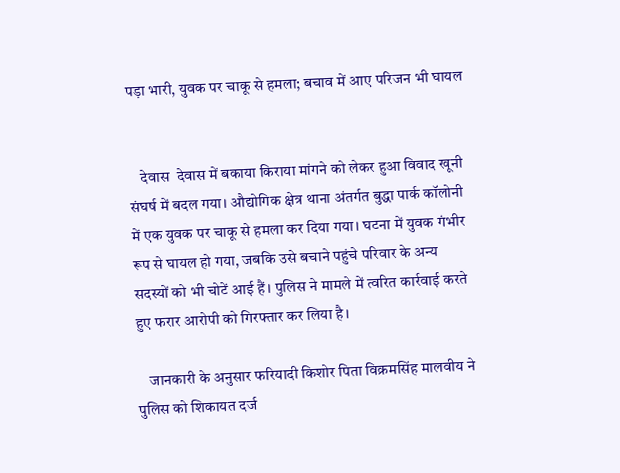पड़ा भारी, युवक पर चाकू से हमला; बचाव में आए परिजन भी घायल


    देवास  देवास में बकाया किराया मांगने को लेकर हुआ विवाद खूनी संघर्ष में बदल गया। औद्योगिक क्षेत्र थाना अंतर्गत बुद्धा पार्क कॉलोनी में एक युवक पर चाकू से हमला कर दिया गया। घटना में युवक गंभीर रूप से घायल हो गया, जबकि उसे बचाने पहुंचे परिवार के अन्य सदस्यों को भी चोटें आई हैं। पुलिस ने मामले में त्वरित कार्रवाई करते हुए फरार आरोपी को गिरफ्तार कर लिया है।

    जानकारी के अनुसार फरियादी किशोर पिता विक्रमसिंह मालवीय ने पुलिस को शिकायत दर्ज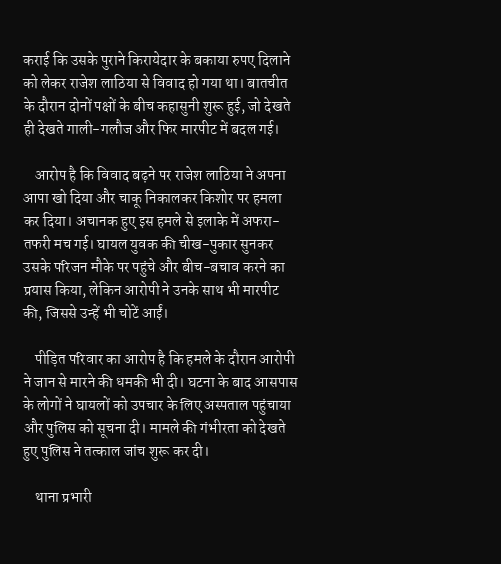कराई कि उसके पुराने किरायेदार के बकाया रुपए दिलाने को लेकर राजेश लाठिया से विवाद हो गया था। बातचीत के दौरान दोनों पक्षों के बीच कहासुनी शुरू हुई, जो देखते ही देखते गाली-गलौज और फिर मारपीट में बदल गई।

    आरोप है कि विवाद बढ़ने पर राजेश लाठिया ने अपना आपा खो दिया और चाकू निकालकर किशोर पर हमला कर दिया। अचानक हुए इस हमले से इलाके में अफरा-तफरी मच गई। घायल युवक की चीख-पुकार सुनकर उसके परिजन मौके पर पहुंचे और बीच-बचाव करने का प्रयास किया, लेकिन आरोपी ने उनके साथ भी मारपीट की, जिससे उन्हें भी चोटें आईं।

    पीड़ित परिवार का आरोप है कि हमले के दौरान आरोपी ने जान से मारने की धमकी भी दी। घटना के बाद आसपास के लोगों ने घायलों को उपचार के लिए अस्पताल पहुंचाया और पुलिस को सूचना दी। मामले की गंभीरता को देखते हुए पुलिस ने तत्काल जांच शुरू कर दी।

    थाना प्रभारी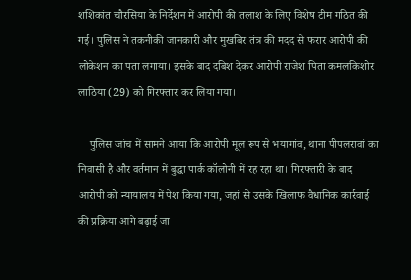शशिकांत चौरसिया के निर्देशन में आरोपी की तलाश के लिए विशेष टीम गठित की गई। पुलिस ने तकनीकी जानकारी और मुखबिर तंत्र की मदद से फरार आरोपी की लोकेशन का पता लगाया। इसके बाद दबिश देकर आरोपी राजेश पिता कमलकिशोर लाठिया (29) को गिरफ्तार कर लिया गया।

    पुलिस जांच में सामने आया कि आरोपी मूल रूप से भयागांव, थाना पीपलरावां का निवासी है और वर्तमान में बुद्धा पार्क कॉलोनी में रह रहा था। गिरफ्तारी के बाद आरोपी को न्यायालय में पेश किया गया, जहां से उसके खिलाफ वैधानिक कार्रवाई की प्रक्रिया आगे बढ़ाई जा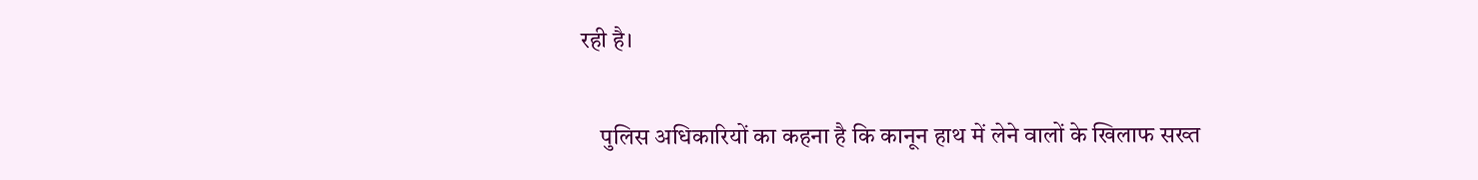रही है।

    पुलिस अधिकारियों का कहना है कि कानून हाथ में लेने वालों के खिलाफ सख्त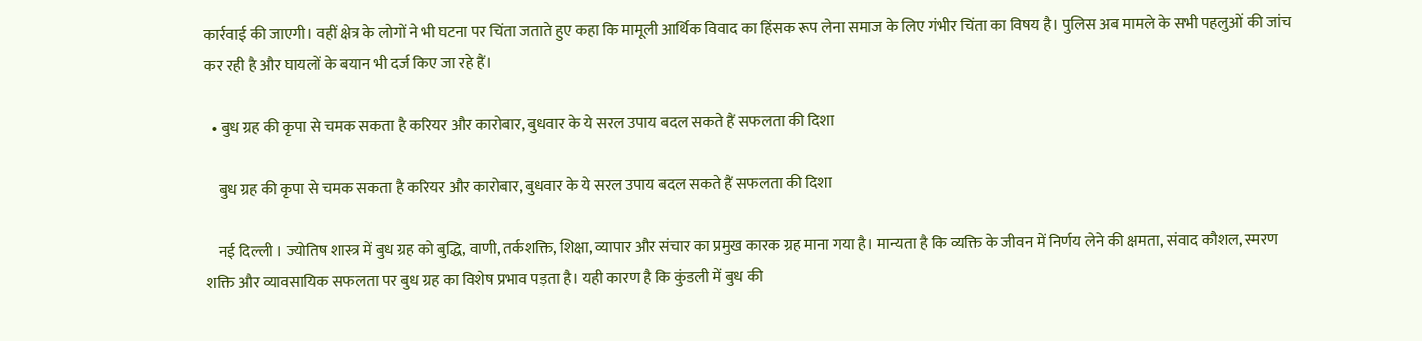कार्रवाई की जाएगी। वहीं क्षेत्र के लोगों ने भी घटना पर चिंता जताते हुए कहा कि मामूली आर्थिक विवाद का हिंसक रूप लेना समाज के लिए गंभीर चिंता का विषय है। पुलिस अब मामले के सभी पहलुओं की जांच कर रही है और घायलों के बयान भी दर्ज किए जा रहे हैं।

  • बुध ग्रह की कृपा से चमक सकता है करियर और कारोबार, बुधवार के ये सरल उपाय बदल सकते हैं सफलता की दिशा

    बुध ग्रह की कृपा से चमक सकता है करियर और कारोबार, बुधवार के ये सरल उपाय बदल सकते हैं सफलता की दिशा

    नई दिल्ली । ज्योतिष शास्त्र में बुध ग्रह को बुद्धि, वाणी, तर्कशक्ति, शिक्षा, व्यापार और संचार का प्रमुख कारक ग्रह माना गया है। मान्यता है कि व्यक्ति के जीवन में निर्णय लेने की क्षमता, संवाद कौशल, स्मरण शक्ति और व्यावसायिक सफलता पर बुध ग्रह का विशेष प्रभाव पड़ता है। यही कारण है कि कुंडली में बुध की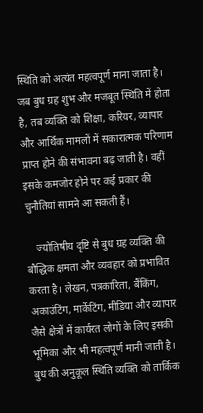स्थिति को अत्यंत महत्वपूर्ण माना जाता है। जब बुध ग्रह शुभ और मजबूत स्थिति में होता है, तब व्यक्ति को शिक्षा, करियर, व्यापार और आर्थिक मामलों में सकारात्मक परिणाम प्राप्त होने की संभावना बढ़ जाती है। वहीं इसके कमजोर होने पर कई प्रकार की चुनौतियां सामने आ सकती हैं।

    ज्योतिषीय दृष्टि से बुध ग्रह व्यक्ति की बौद्धिक क्षमता और व्यवहार को प्रभावित करता है। लेखन, पत्रकारिता, बैंकिंग, अकाउंटिंग, मार्केटिंग, मीडिया और व्यापार जैसे क्षेत्रों में कार्यरत लोगों के लिए इसकी भूमिका और भी महत्वपूर्ण मानी जाती है। बुध की अनुकूल स्थिति व्यक्ति को तार्किक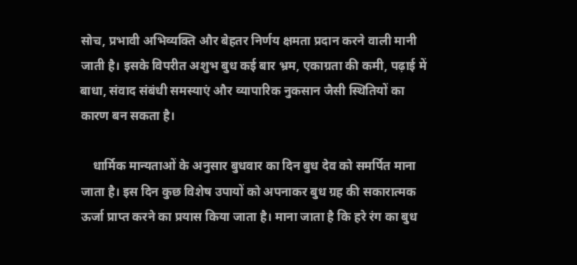सोच, प्रभावी अभिव्यक्ति और बेहतर निर्णय क्षमता प्रदान करने वाली मानी जाती है। इसके विपरीत अशुभ बुध कई बार भ्रम, एकाग्रता की कमी, पढ़ाई में बाधा, संवाद संबंधी समस्याएं और व्यापारिक नुकसान जैसी स्थितियों का कारण बन सकता है।

    धार्मिक मान्यताओं के अनुसार बुधवार का दिन बुध देव को समर्पित माना जाता है। इस दिन कुछ विशेष उपायों को अपनाकर बुध ग्रह की सकारात्मक ऊर्जा प्राप्त करने का प्रयास किया जाता है। माना जाता है कि हरे रंग का बुध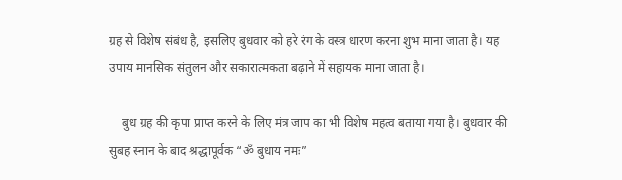ग्रह से विशेष संबंध है, इसलिए बुधवार को हरे रंग के वस्त्र धारण करना शुभ माना जाता है। यह उपाय मानसिक संतुलन और सकारात्मकता बढ़ाने में सहायक माना जाता है।

    बुध ग्रह की कृपा प्राप्त करने के लिए मंत्र जाप का भी विशेष महत्व बताया गया है। बुधवार की सुबह स्नान के बाद श्रद्धापूर्वक “ॐ बुधाय नमः”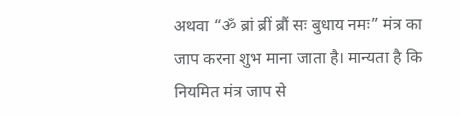अथवा “ॐ ब्रां ब्रीं ब्रौं सः बुधाय नमः” मंत्र का जाप करना शुभ माना जाता है। मान्यता है कि नियमित मंत्र जाप से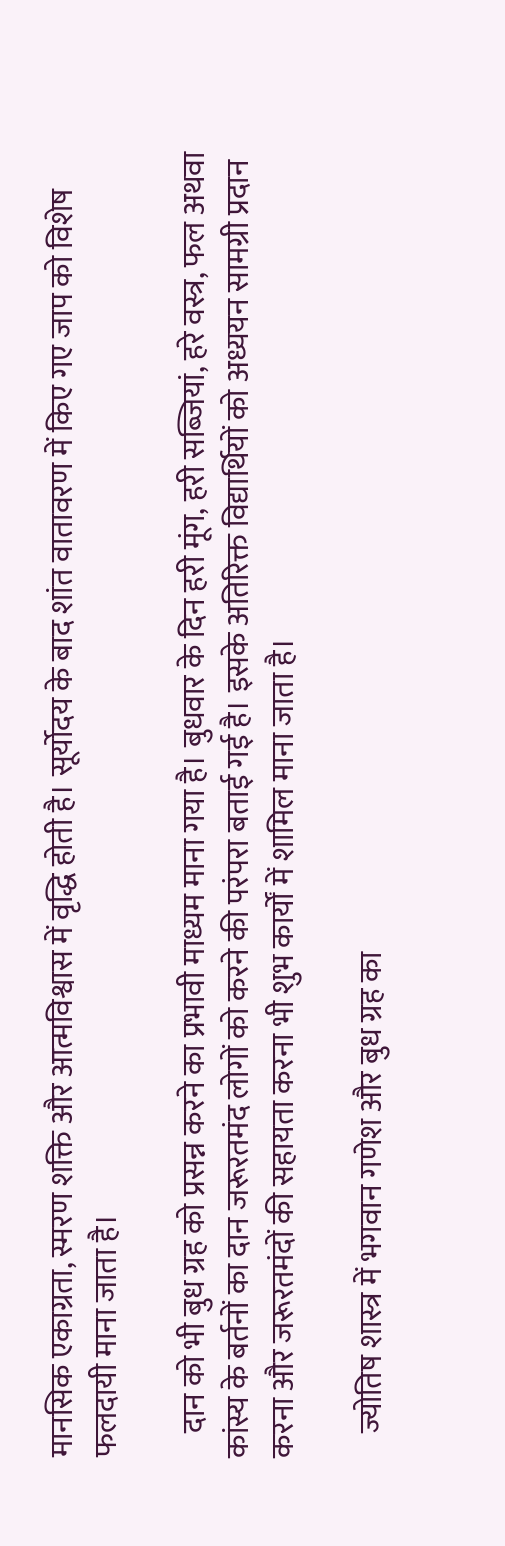मानसिक एकाग्रता, स्मरण शक्ति और आत्मविश्वास में वृद्धि होती है। सूर्योदय के बाद शांत वातावरण में किए गए जाप को विशेष फलदायी माना जाता है।

    दान को भी बुध ग्रह को प्रसन्न करने का प्रभावी माध्यम माना गया है। बुधवार के दिन हरी मूंग, हरी सब्जियां, हरे वस्त्र, फल अथवा कांस्य के बर्तनों का दान जरूरतमंद लोगों को करने की परंपरा बताई गई है। इसके अतिरिक्त विद्यार्थियों को अध्ययन सामग्री प्रदान करना और जरूरतमंदों की सहायता करना भी शुभ कार्यों में शामिल माना जाता है।

    ज्योतिष शास्त्र में भगवान गणेश और बुध ग्रह का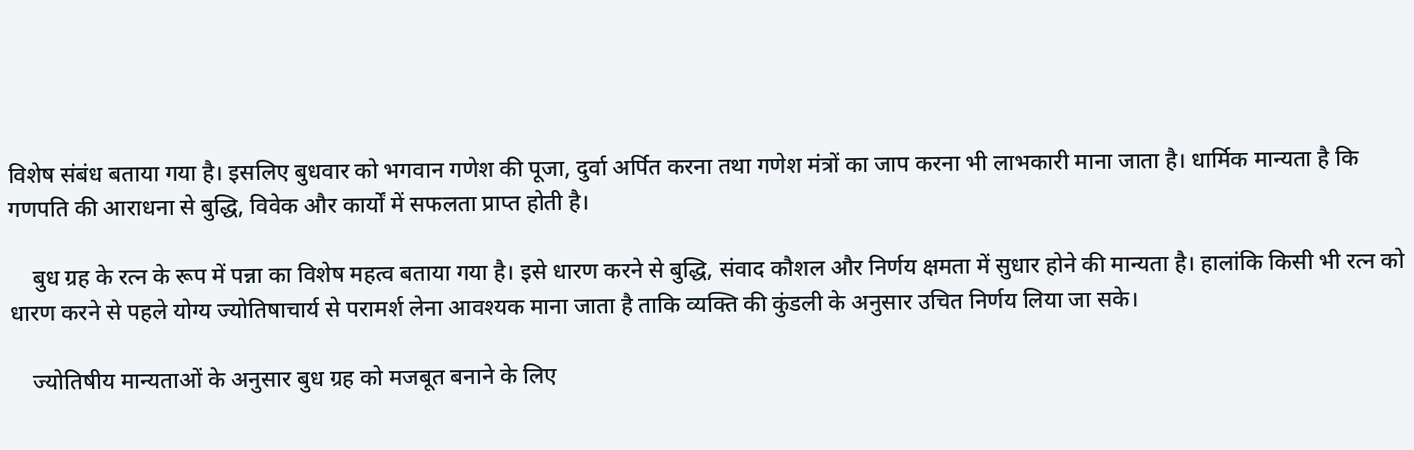विशेष संबंध बताया गया है। इसलिए बुधवार को भगवान गणेश की पूजा, दुर्वा अर्पित करना तथा गणेश मंत्रों का जाप करना भी लाभकारी माना जाता है। धार्मिक मान्यता है कि गणपति की आराधना से बुद्धि, विवेक और कार्यों में सफलता प्राप्त होती है।

    बुध ग्रह के रत्न के रूप में पन्ना का विशेष महत्व बताया गया है। इसे धारण करने से बुद्धि, संवाद कौशल और निर्णय क्षमता में सुधार होने की मान्यता है। हालांकि किसी भी रत्न को धारण करने से पहले योग्य ज्योतिषाचार्य से परामर्श लेना आवश्यक माना जाता है ताकि व्यक्ति की कुंडली के अनुसार उचित निर्णय लिया जा सके।

    ज्योतिषीय मान्यताओं के अनुसार बुध ग्रह को मजबूत बनाने के लिए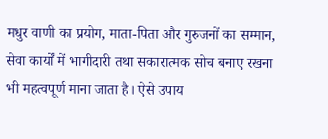मधुर वाणी का प्रयोग, माता-पिता और गुरुजनों का सम्मान, सेवा कार्यों में भागीदारी तथा सकारात्मक सोच बनाए रखना भी महत्वपूर्ण माना जाता है। ऐसे उपाय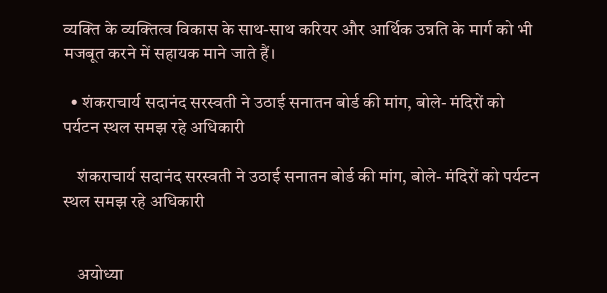व्यक्ति के व्यक्तित्व विकास के साथ-साथ करियर और आर्थिक उन्नति के मार्ग को भी मजबूत करने में सहायक माने जाते हैं।

  • शंकराचार्य सदानंद सरस्वती ने उठाई सनातन बोर्ड की मांग, बोले- मंदिरों को पर्यटन स्थल समझ रहे अधिकारी

    शंकराचार्य सदानंद सरस्वती ने उठाई सनातन बोर्ड की मांग, बोले- मंदिरों को पर्यटन स्थल समझ रहे अधिकारी


    अयोध्या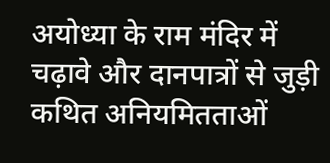अयोध्या के राम मंदिर में चढ़ावे और दानपात्रों से जुड़ी कथित अनियमितताओं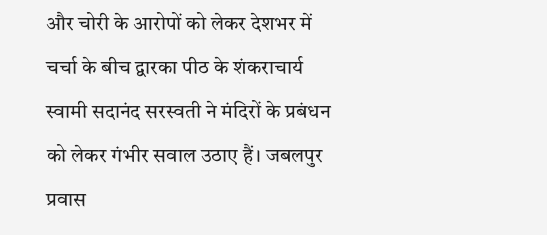और चोरी के आरोपों को लेकर देशभर में चर्चा के बीच द्वारका पीठ के शंकराचार्य स्वामी सदानंद सरस्वती ने मंदिरों के प्रबंधन को लेकर गंभीर सवाल उठाए हैं। जबलपुर प्रवास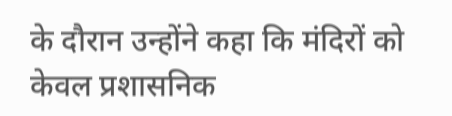के दौरान उन्होंने कहा कि मंदिरों को केवल प्रशासनिक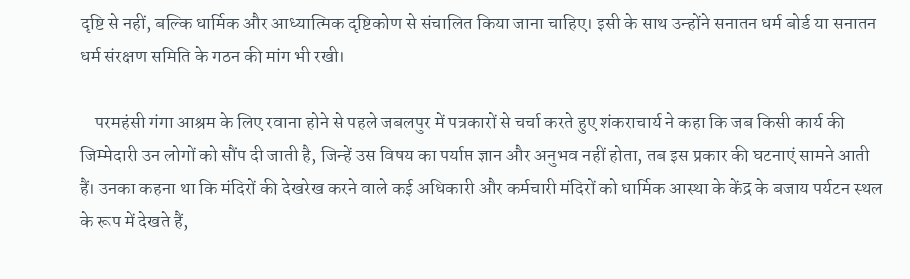दृष्टि से नहीं, बल्कि धार्मिक और आध्यात्मिक दृष्टिकोण से संचालित किया जाना चाहिए। इसी के साथ उन्होंने सनातन धर्म बोर्ड या सनातन धर्म संरक्षण समिति के गठन की मांग भी रखी।

    परमहंसी गंगा आश्रम के लिए रवाना होने से पहले जबलपुर में पत्रकारों से चर्चा करते हुए शंकराचार्य ने कहा कि जब किसी कार्य की जिम्मेदारी उन लोगों को सौंप दी जाती है, जिन्हें उस विषय का पर्याप्त ज्ञान और अनुभव नहीं होता, तब इस प्रकार की घटनाएं सामने आती हैं। उनका कहना था कि मंदिरों की देखरेख करने वाले कई अधिकारी और कर्मचारी मंदिरों को धार्मिक आस्था के केंद्र के बजाय पर्यटन स्थल के रूप में देखते हैं,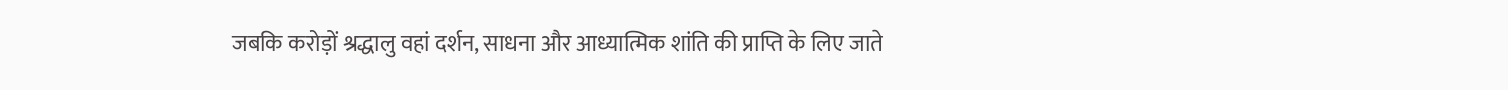जबकि करोड़ों श्रद्धालु वहां दर्शन, साधना और आध्यात्मिक शांति की प्राप्ति के लिए जाते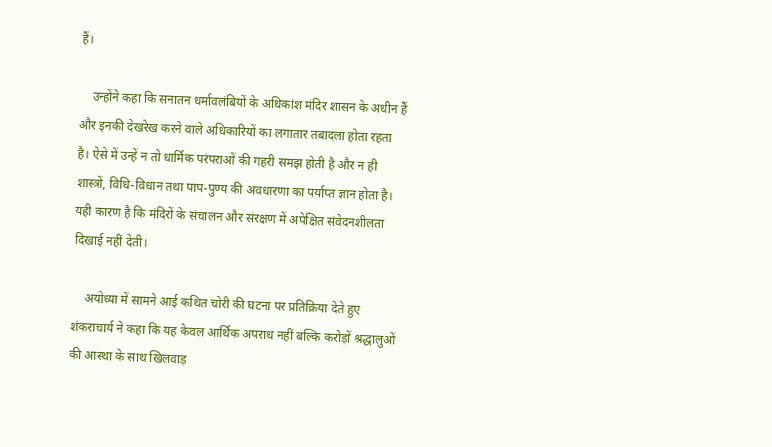हैं।

    उन्होंने कहा कि सनातन धर्मावलंबियों के अधिकांश मंदिर शासन के अधीन हैं और इनकी देखरेख करने वाले अधिकारियों का लगातार तबादला होता रहता है। ऐसे में उन्हें न तो धार्मिक परंपराओं की गहरी समझ होती है और न ही शास्त्रों, विधि-विधान तथा पाप-पुण्य की अवधारणा का पर्याप्त ज्ञान होता है। यही कारण है कि मंदिरों के संचालन और संरक्षण में अपेक्षित संवेदनशीलता दिखाई नहीं देती।

    अयोध्या में सामने आई कथित चोरी की घटना पर प्रतिक्रिया देते हुए शंकराचार्य ने कहा कि यह केवल आर्थिक अपराध नहीं बल्कि करोड़ों श्रद्धालुओं की आस्था के साथ खिलवाड़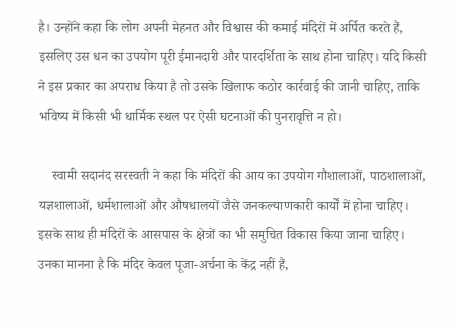है। उन्होंने कहा कि लोग अपनी मेहनत और विश्वास की कमाई मंदिरों में अर्पित करते हैं, इसलिए उस धन का उपयोग पूरी ईमानदारी और पारदर्शिता के साथ होना चाहिए। यदि किसी ने इस प्रकार का अपराध किया है तो उसके खिलाफ कठोर कार्रवाई की जानी चाहिए, ताकि भविष्य में किसी भी धार्मिक स्थल पर ऐसी घटनाओं की पुनरावृत्ति न हो।

    स्वामी सदानंद सरस्वती ने कहा कि मंदिरों की आय का उपयोग गौशालाओं, पाठशालाओं, यज्ञशालाओं, धर्मशालाओं और औषधालयों जैसे जनकल्याणकारी कार्यों में होना चाहिए। इसके साथ ही मंदिरों के आसपास के क्षेत्रों का भी समुचित विकास किया जाना चाहिए। उनका मानना है कि मंदिर केवल पूजा-अर्चना के केंद्र नहीं हैं,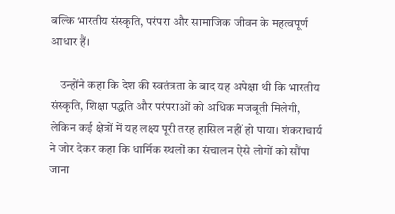बल्कि भारतीय संस्कृति, परंपरा और सामाजिक जीवन के महत्वपूर्ण आधार हैं।

    उन्होंने कहा कि देश की स्वतंत्रता के बाद यह अपेक्षा थी कि भारतीय संस्कृति, शिक्षा पद्धति और परंपराओं को अधिक मजबूती मिलेगी, लेकिन कई क्षेत्रों में यह लक्ष्य पूरी तरह हासिल नहीं हो पाया। शंकराचार्य ने जोर देकर कहा कि धार्मिक स्थलों का संचालन ऐसे लोगों को सौंपा जाना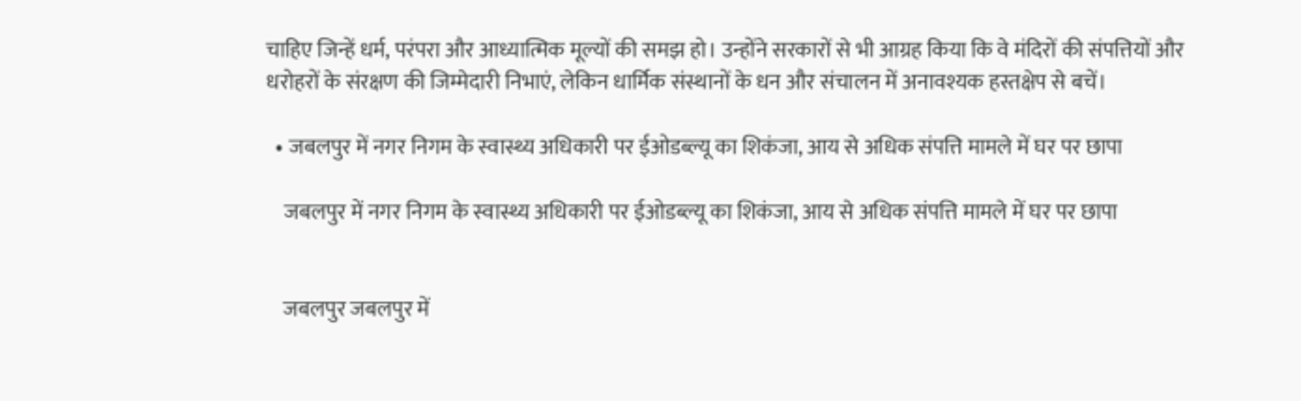चाहिए जिन्हें धर्म, परंपरा और आध्यात्मिक मूल्यों की समझ हो। उन्होंने सरकारों से भी आग्रह किया कि वे मंदिरों की संपत्तियों और धरोहरों के संरक्षण की जिम्मेदारी निभाएं, लेकिन धार्मिक संस्थानों के धन और संचालन में अनावश्यक हस्तक्षेप से बचें।

  • जबलपुर में नगर निगम के स्वास्थ्य अधिकारी पर ईओडब्ल्यू का शिकंजा, आय से अधिक संपत्ति मामले में घर पर छापा

    जबलपुर में नगर निगम के स्वास्थ्य अधिकारी पर ईओडब्ल्यू का शिकंजा, आय से अधिक संपत्ति मामले में घर पर छापा


    जबलपुर जबलपुर में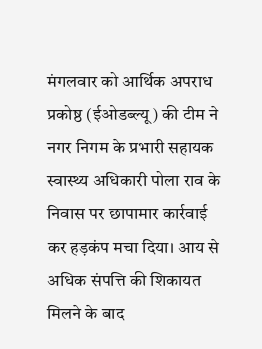मंगलवार को आर्थिक अपराध प्रकोष्ठ (ईओडब्ल्यू) की टीम ने नगर निगम के प्रभारी सहायक स्वास्थ्य अधिकारी पोला राव के निवास पर छापामार कार्रवाई कर हड़कंप मचा दिया। आय से अधिक संपत्ति की शिकायत मिलने के बाद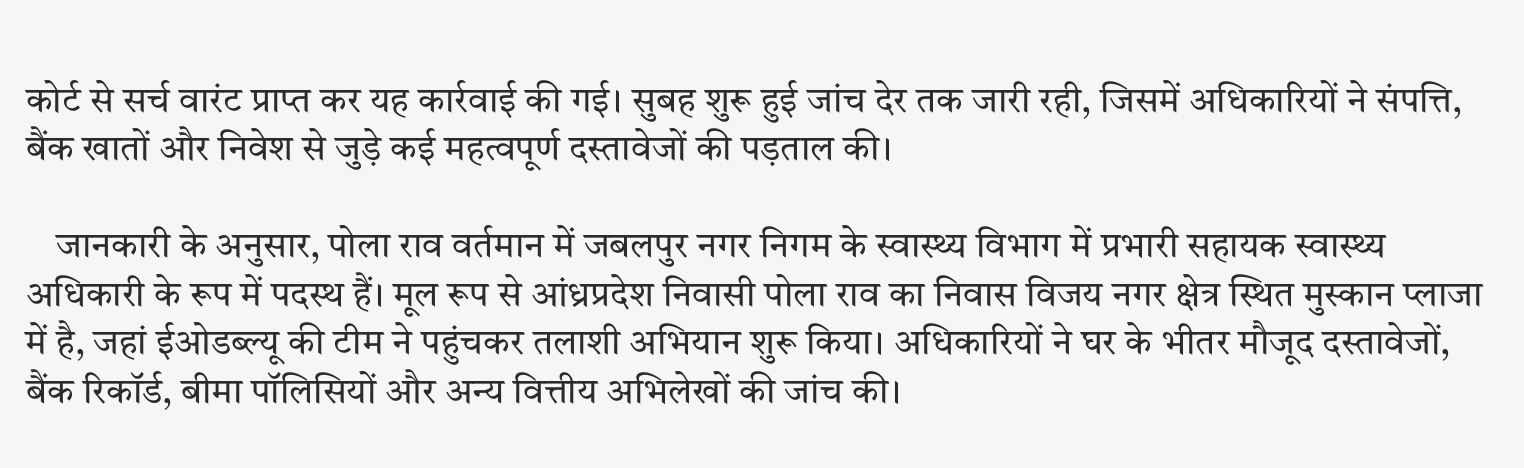कोर्ट से सर्च वारंट प्राप्त कर यह कार्रवाई की गई। सुबह शुरू हुई जांच देर तक जारी रही, जिसमें अधिकारियों ने संपत्ति, बैंक खातों और निवेश से जुड़े कई महत्वपूर्ण दस्तावेजों की पड़ताल की।

    जानकारी के अनुसार, पोला राव वर्तमान में जबलपुर नगर निगम के स्वास्थ्य विभाग में प्रभारी सहायक स्वास्थ्य अधिकारी के रूप में पदस्थ हैं। मूल रूप से आंध्रप्रदेश निवासी पोला राव का निवास विजय नगर क्षेत्र स्थित मुस्कान प्लाजा में है, जहां ईओडब्ल्यू की टीम ने पहुंचकर तलाशी अभियान शुरू किया। अधिकारियों ने घर के भीतर मौजूद दस्तावेजों, बैंक रिकॉर्ड, बीमा पॉलिसियों और अन्य वित्तीय अभिलेखों की जांच की।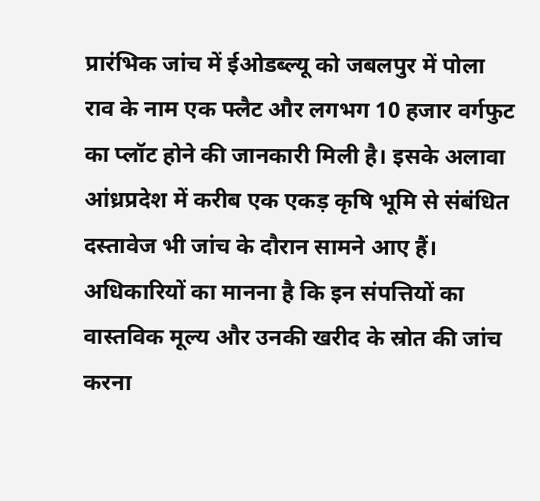प्रारंभिक जांच में ईओडब्ल्यू को जबलपुर में पोला राव के नाम एक फ्लैट और लगभग 10 हजार वर्गफुट का प्लॉट होने की जानकारी मिली है। इसके अलावा आंध्रप्रदेश में करीब एक एकड़ कृषि भूमि से संबंधित दस्तावेज भी जांच के दौरान सामने आए हैं। अधिकारियों का मानना है कि इन संपत्तियों का वास्तविक मूल्य और उनकी खरीद के स्रोत की जांच करना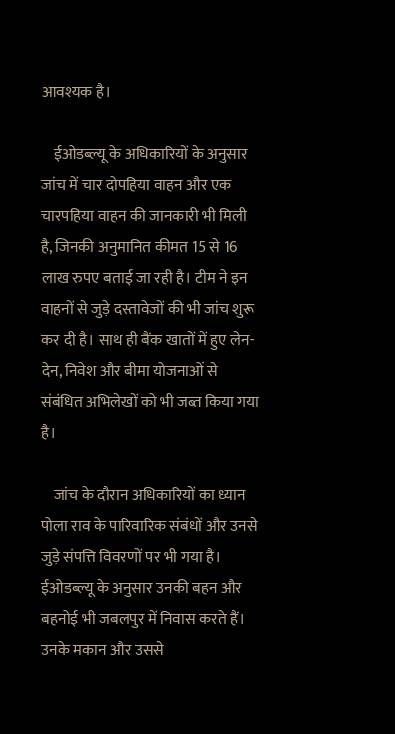आवश्यक है।

    ईओडब्ल्यू के अधिकारियों के अनुसार जांच में चार दोपहिया वाहन और एक चारपहिया वाहन की जानकारी भी मिली है, जिनकी अनुमानित कीमत 15 से 16 लाख रुपए बताई जा रही है। टीम ने इन वाहनों से जुड़े दस्तावेजों की भी जांच शुरू कर दी है। साथ ही बैंक खातों में हुए लेन-देन, निवेश और बीमा योजनाओं से संबंधित अभिलेखों को भी जब्त किया गया है।

    जांच के दौरान अधिकारियों का ध्यान पोला राव के पारिवारिक संबंधों और उनसे जुड़े संपत्ति विवरणों पर भी गया है। ईओडब्ल्यू के अनुसार उनकी बहन और बहनोई भी जबलपुर में निवास करते हैं। उनके मकान और उससे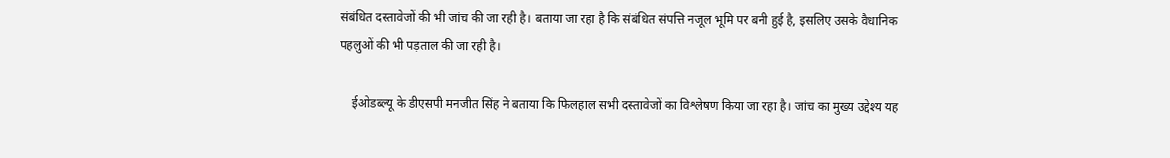संबंधित दस्तावेजों की भी जांच की जा रही है। बताया जा रहा है कि संबंधित संपत्ति नजूल भूमि पर बनी हुई है, इसलिए उसके वैधानिक पहलुओं की भी पड़ताल की जा रही है।

    ईओडब्ल्यू के डीएसपी मनजीत सिंह ने बताया कि फिलहाल सभी दस्तावेजों का विश्लेषण किया जा रहा है। जांच का मुख्य उद्देश्य यह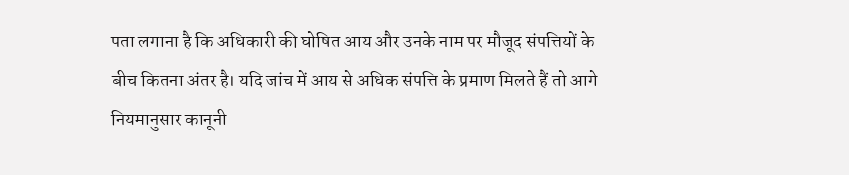पता लगाना है कि अधिकारी की घोषित आय और उनके नाम पर मौजूद संपत्तियों के बीच कितना अंतर है। यदि जांच में आय से अधिक संपत्ति के प्रमाण मिलते हैं तो आगे नियमानुसार कानूनी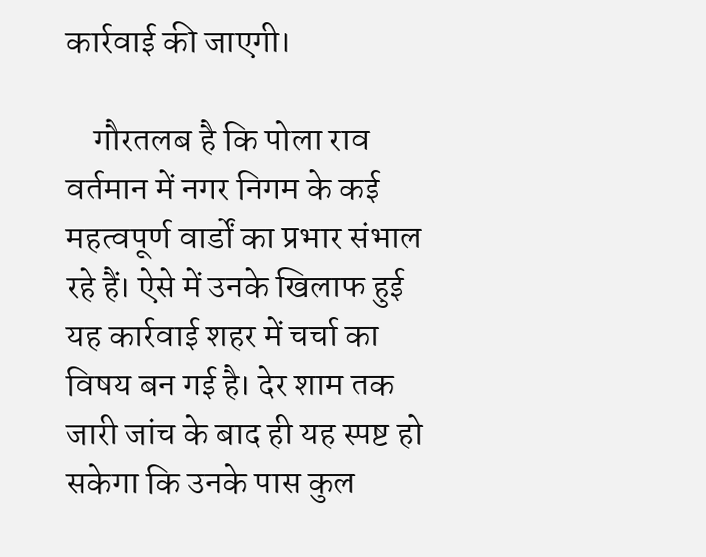कार्रवाई की जाएगी।

    गौरतलब है कि पोला राव वर्तमान में नगर निगम के कई महत्वपूर्ण वार्डों का प्रभार संभाल रहे हैं। ऐसे में उनके खिलाफ हुई यह कार्रवाई शहर में चर्चा का विषय बन गई है। देर शाम तक जारी जांच के बाद ही यह स्पष्ट हो सकेगा कि उनके पास कुल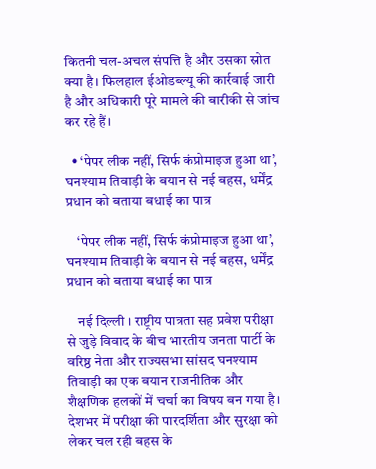कितनी चल-अचल संपत्ति है और उसका स्रोत क्या है। फिलहाल ईओडब्ल्यू की कार्रवाई जारी है और अधिकारी पूरे मामले की बारीकी से जांच कर रहे हैं।

  • ‘पेपर लीक नहीं, सिर्फ कंप्रोमाइज हुआ था’, घनश्याम तिवाड़ी के बयान से नई बहस, धर्मेंद्र प्रधान को बताया बधाई का पात्र

    ‘पेपर लीक नहीं, सिर्फ कंप्रोमाइज हुआ था’, घनश्याम तिवाड़ी के बयान से नई बहस, धर्मेंद्र प्रधान को बताया बधाई का पात्र

    नई दिल्ली । राष्ट्रीय पात्रता सह प्रवेश परीक्षा से जुड़े विवाद के बीच भारतीय जनता पार्टी के वरिष्ठ नेता और राज्यसभा सांसद घनश्याम तिवाड़ी का एक बयान राजनीतिक और शैक्षणिक हलकों में चर्चा का विषय बन गया है। देशभर में परीक्षा की पारदर्शिता और सुरक्षा को लेकर चल रही बहस के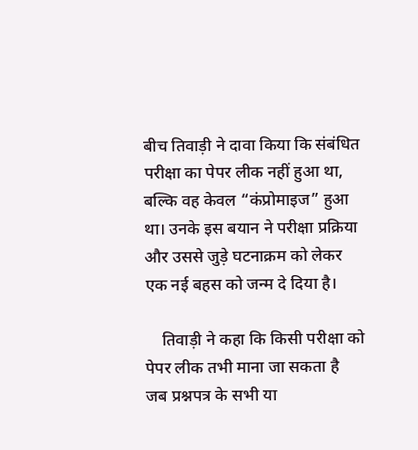बीच तिवाड़ी ने दावा किया कि संबंधित परीक्षा का पेपर लीक नहीं हुआ था, बल्कि वह केवल “कंप्रोमाइज” हुआ था। उनके इस बयान ने परीक्षा प्रक्रिया और उससे जुड़े घटनाक्रम को लेकर एक नई बहस को जन्म दे दिया है।

    तिवाड़ी ने कहा कि किसी परीक्षा को पेपर लीक तभी माना जा सकता है जब प्रश्नपत्र के सभी या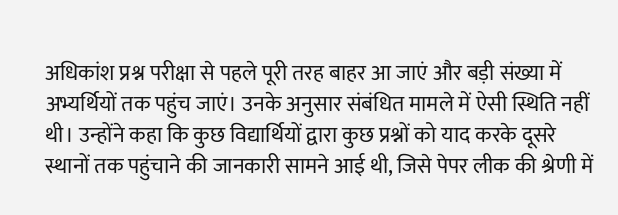अधिकांश प्रश्न परीक्षा से पहले पूरी तरह बाहर आ जाएं और बड़ी संख्या में अभ्यर्थियों तक पहुंच जाएं। उनके अनुसार संबंधित मामले में ऐसी स्थिति नहीं थी। उन्होंने कहा कि कुछ विद्यार्थियों द्वारा कुछ प्रश्नों को याद करके दूसरे स्थानों तक पहुंचाने की जानकारी सामने आई थी, जिसे पेपर लीक की श्रेणी में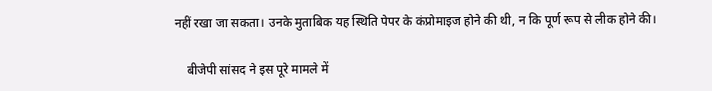नहीं रखा जा सकता। उनके मुताबिक यह स्थिति पेपर के कंप्रोमाइज होने की थी, न कि पूर्ण रूप से लीक होने की।

    बीजेपी सांसद ने इस पूरे मामले में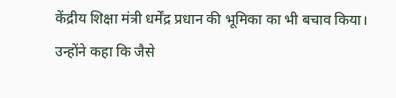केंद्रीय शिक्षा मंत्री धर्मेंद्र प्रधान की भूमिका का भी बचाव किया। उन्होंने कहा कि जैसे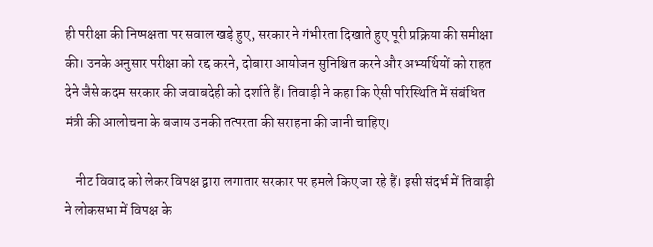ही परीक्षा की निष्पक्षता पर सवाल खड़े हुए, सरकार ने गंभीरता दिखाते हुए पूरी प्रक्रिया की समीक्षा की। उनके अनुसार परीक्षा को रद्द करने, दोबारा आयोजन सुनिश्चित करने और अभ्यर्थियों को राहत देने जैसे कदम सरकार की जवाबदेही को दर्शाते हैं। तिवाड़ी ने कहा कि ऐसी परिस्थिति में संबंधित मंत्री की आलोचना के बजाय उनकी तत्परता की सराहना की जानी चाहिए।

    नीट विवाद को लेकर विपक्ष द्वारा लगातार सरकार पर हमले किए जा रहे हैं। इसी संदर्भ में तिवाड़ी ने लोकसभा में विपक्ष के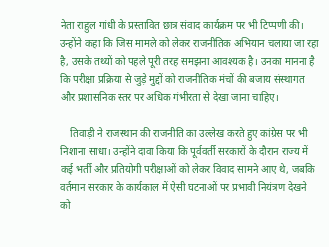नेता राहुल गांधी के प्रस्तावित छात्र संवाद कार्यक्रम पर भी टिप्पणी की। उन्होंने कहा कि जिस मामले को लेकर राजनीतिक अभियान चलाया जा रहा है, उसके तथ्यों को पहले पूरी तरह समझना आवश्यक है। उनका मानना है कि परीक्षा प्रक्रिया से जुड़े मुद्दों को राजनीतिक मंचों की बजाय संस्थागत और प्रशासनिक स्तर पर अधिक गंभीरता से देखा जाना चाहिए।

    तिवाड़ी ने राजस्थान की राजनीति का उल्लेख करते हुए कांग्रेस पर भी निशाना साधा। उन्होंने दावा किया कि पूर्ववर्ती सरकारों के दौरान राज्य में कई भर्ती और प्रतियोगी परीक्षाओं को लेकर विवाद सामने आए थे, जबकि वर्तमान सरकार के कार्यकाल में ऐसी घटनाओं पर प्रभावी नियंत्रण देखने को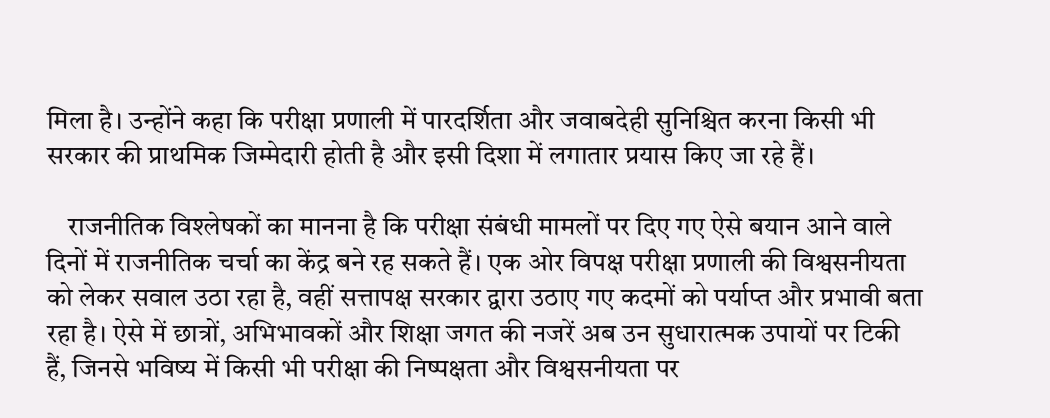मिला है। उन्होंने कहा कि परीक्षा प्रणाली में पारदर्शिता और जवाबदेही सुनिश्चित करना किसी भी सरकार की प्राथमिक जिम्मेदारी होती है और इसी दिशा में लगातार प्रयास किए जा रहे हैं।

    राजनीतिक विश्लेषकों का मानना है कि परीक्षा संबंधी मामलों पर दिए गए ऐसे बयान आने वाले दिनों में राजनीतिक चर्चा का केंद्र बने रह सकते हैं। एक ओर विपक्ष परीक्षा प्रणाली की विश्वसनीयता को लेकर सवाल उठा रहा है, वहीं सत्तापक्ष सरकार द्वारा उठाए गए कदमों को पर्याप्त और प्रभावी बता रहा है। ऐसे में छात्रों, अभिभावकों और शिक्षा जगत की नजरें अब उन सुधारात्मक उपायों पर टिकी हैं, जिनसे भविष्य में किसी भी परीक्षा की निष्पक्षता और विश्वसनीयता पर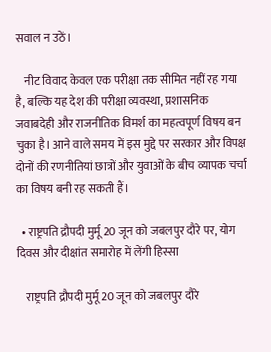सवाल न उठें।

    नीट विवाद केवल एक परीक्षा तक सीमित नहीं रह गया है, बल्कि यह देश की परीक्षा व्यवस्था, प्रशासनिक जवाबदेही और राजनीतिक विमर्श का महत्वपूर्ण विषय बन चुका है। आने वाले समय में इस मुद्दे पर सरकार और विपक्ष दोनों की रणनीतियां छात्रों और युवाओं के बीच व्यापक चर्चा का विषय बनी रह सकती हैं।

  • राष्ट्रपति द्रौपदी मुर्मू 20 जून को जबलपुर दौरे पर, योग दिवस और दीक्षांत समारोह में लेंगी हिस्सा

    राष्ट्रपति द्रौपदी मुर्मू 20 जून को जबलपुर दौरे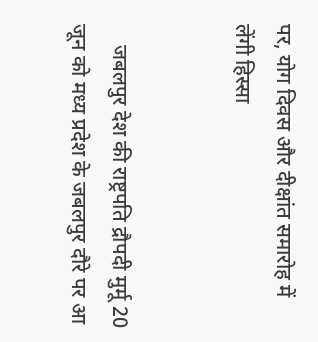पर, योग दिवस और दीक्षांत समारोह में लेंगी हिस्सा


    जबलपुर देश की राष्ट्रपति द्रौपदी मुर्मू 20 जून को मध्य प्रदेश के जबलपुर दौरे पर आ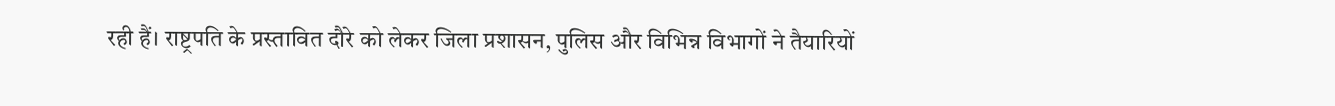रही हैं। राष्ट्रपति के प्रस्तावित दौरे को लेकर जिला प्रशासन, पुलिस और विभिन्न विभागों ने तैयारियों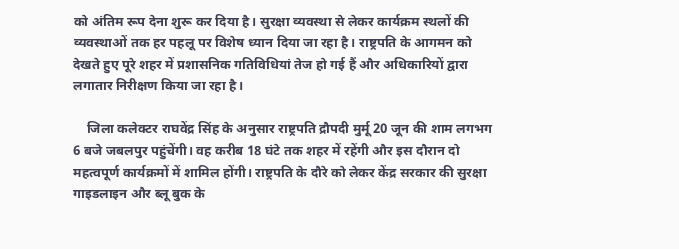को अंतिम रूप देना शुरू कर दिया है। सुरक्षा व्यवस्था से लेकर कार्यक्रम स्थलों की व्यवस्थाओं तक हर पहलू पर विशेष ध्यान दिया जा रहा है। राष्ट्रपति के आगमन को देखते हुए पूरे शहर में प्रशासनिक गतिविधियां तेज हो गई हैं और अधिकारियों द्वारा लगातार निरीक्षण किया जा रहा है।

    जिला कलेक्टर राघवेंद्र सिंह के अनुसार राष्ट्रपति द्रौपदी मुर्मू 20 जून की शाम लगभग 6 बजे जबलपुर पहुंचेंगी। वह करीब 18 घंटे तक शहर में रहेंगी और इस दौरान दो महत्वपूर्ण कार्यक्रमों में शामिल होंगी। राष्ट्रपति के दौरे को लेकर केंद्र सरकार की सुरक्षा गाइडलाइन और ब्लू बुक के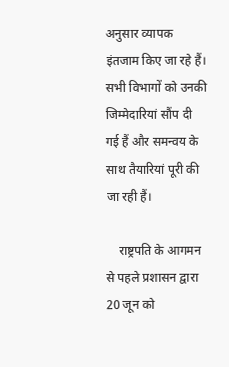अनुसार व्यापक इंतजाम किए जा रहे हैं। सभी विभागों को उनकी जिम्मेदारियां सौंप दी गई हैं और समन्वय के साथ तैयारियां पूरी की जा रही हैं।

    राष्ट्रपति के आगमन से पहले प्रशासन द्वारा 20 जून को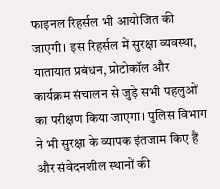फाइनल रिहर्सल भी आयोजित की जाएगी। इस रिहर्सल में सुरक्षा व्यवस्था, यातायात प्रबंधन, प्रोटोकॉल और कार्यक्रम संचालन से जुड़े सभी पहलुओं का परीक्षण किया जाएगा। पुलिस विभाग ने भी सुरक्षा के व्यापक इंतजाम किए हैं और संवेदनशील स्थानों की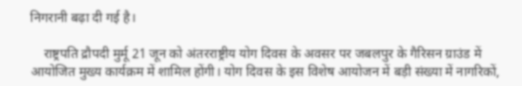निगरानी बढ़ा दी गई है।

    राष्ट्रपति द्रौपदी मुर्मू 21 जून को अंतरराष्ट्रीय योग दिवस के अवसर पर जबलपुर के गैरिसन ग्राउंड में आयोजित मुख्य कार्यक्रम में शामिल होंगी। योग दिवस के इस विशेष आयोजन में बड़ी संख्या में नागरिकों,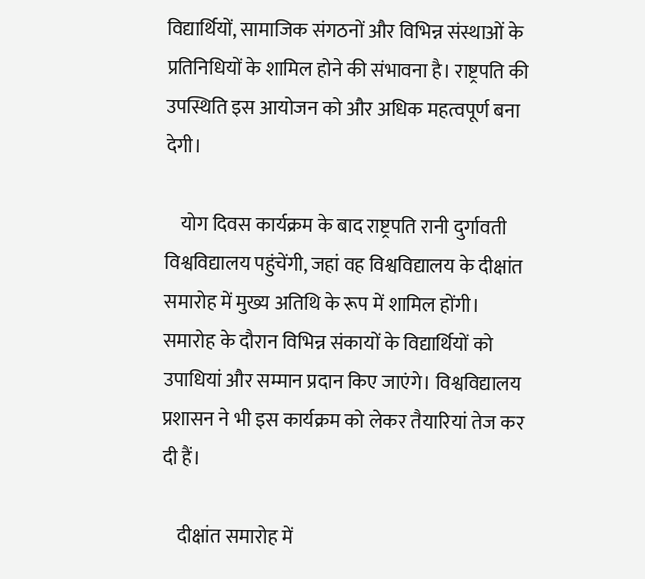विद्यार्थियों, सामाजिक संगठनों और विभिन्न संस्थाओं के प्रतिनिधियों के शामिल होने की संभावना है। राष्ट्रपति की उपस्थिति इस आयोजन को और अधिक महत्वपूर्ण बना देगी।

    योग दिवस कार्यक्रम के बाद राष्ट्रपति रानी दुर्गावती विश्वविद्यालय पहुंचेंगी, जहां वह विश्वविद्यालय के दीक्षांत समारोह में मुख्य अतिथि के रूप में शामिल होंगी। समारोह के दौरान विभिन्न संकायों के विद्यार्थियों को उपाधियां और सम्मान प्रदान किए जाएंगे। विश्वविद्यालय प्रशासन ने भी इस कार्यक्रम को लेकर तैयारियां तेज कर दी हैं।

    दीक्षांत समारोह में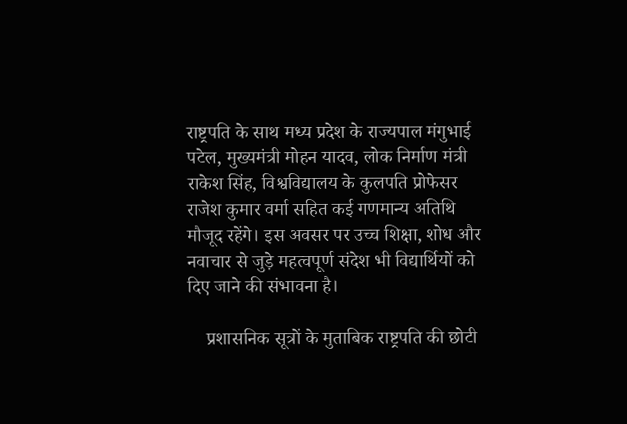राष्ट्रपति के साथ मध्य प्रदेश के राज्यपाल मंगुभाई पटेल, मुख्यमंत्री मोहन यादव, लोक निर्माण मंत्री राकेश सिंह, विश्वविद्यालय के कुलपति प्रोफेसर राजेश कुमार वर्मा सहित कई गणमान्य अतिथि मौजूद रहेंगे। इस अवसर पर उच्च शिक्षा, शोध और नवाचार से जुड़े महत्वपूर्ण संदेश भी विद्यार्थियों को दिए जाने की संभावना है।

    प्रशासनिक सूत्रों के मुताबिक राष्ट्रपति की छोटी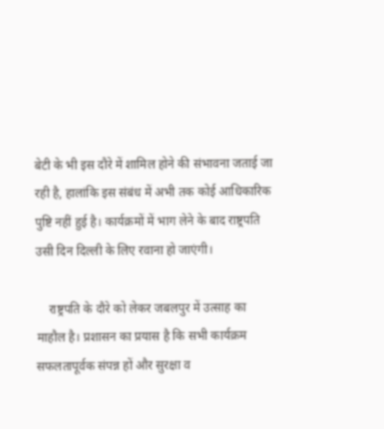बेटी के भी इस दौरे में शामिल होने की संभावना जताई जा रही है, हालांकि इस संबंध में अभी तक कोई आधिकारिक पुष्टि नहीं हुई है। कार्यक्रमों में भाग लेने के बाद राष्ट्रपति उसी दिन दिल्ली के लिए रवाना हो जाएंगी।

    राष्ट्रपति के दौरे को लेकर जबलपुर में उत्साह का माहौल है। प्रशासन का प्रयास है कि सभी कार्यक्रम सफलतापूर्वक संपन्न हों और सुरक्षा व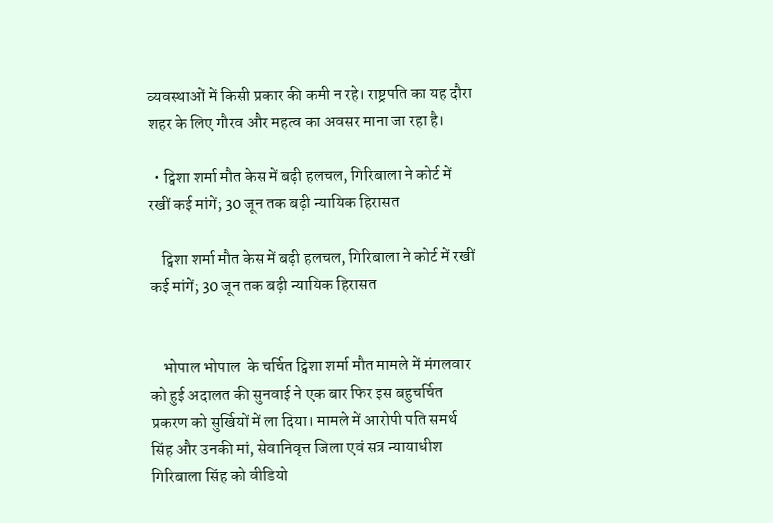व्यवस्थाओं में किसी प्रकार की कमी न रहे। राष्ट्रपति का यह दौरा शहर के लिए गौरव और महत्व का अवसर माना जा रहा है।

  • ट्विशा शर्मा मौत केस में बढ़ी हलचल, गिरिबाला ने कोर्ट में रखीं कई मांगें; 30 जून तक बढ़ी न्यायिक हिरासत

    ट्विशा शर्मा मौत केस में बढ़ी हलचल, गिरिबाला ने कोर्ट में रखीं कई मांगें; 30 जून तक बढ़ी न्यायिक हिरासत


    भोपाल भोपाल  के चर्चित ट्विशा शर्मा मौत मामले में मंगलवार को हुई अदालत की सुनवाई ने एक बार फिर इस बहुचर्चित प्रकरण को सुर्खियों में ला दिया। मामले में आरोपी पति समर्थ सिंह और उनकी मां, सेवानिवृत्त जिला एवं सत्र न्यायाधीश गिरिबाला सिंह को वीडियो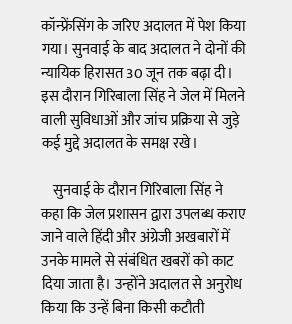कॉन्फ्रेंसिंग के जरिए अदालत में पेश किया गया। सुनवाई के बाद अदालत ने दोनों की न्यायिक हिरासत 30 जून तक बढ़ा दी। इस दौरान गिरिबाला सिंह ने जेल में मिलने वाली सुविधाओं और जांच प्रक्रिया से जुड़े कई मुद्दे अदालत के समक्ष रखे।

    सुनवाई के दौरान गिरिबाला सिंह ने कहा कि जेल प्रशासन द्वारा उपलब्ध कराए जाने वाले हिंदी और अंग्रेजी अखबारों में उनके मामले से संबंधित खबरों को काट दिया जाता है। उन्होंने अदालत से अनुरोध किया कि उन्हें बिना किसी कटौती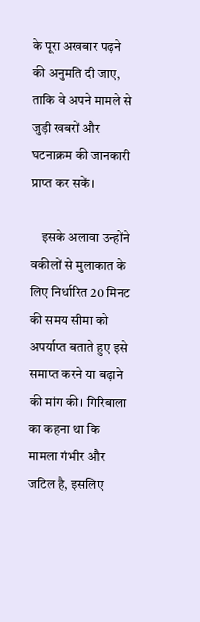के पूरा अखबार पढ़ने की अनुमति दी जाए, ताकि वे अपने मामले से जुड़ी खबरों और घटनाक्रम की जानकारी प्राप्त कर सकें।

    इसके अलावा उन्होंने वकीलों से मुलाकात के लिए निर्धारित 20 मिनट की समय सीमा को अपर्याप्त बताते हुए इसे समाप्त करने या बढ़ाने की मांग की। गिरिबाला का कहना था कि मामला गंभीर और जटिल है, इसलिए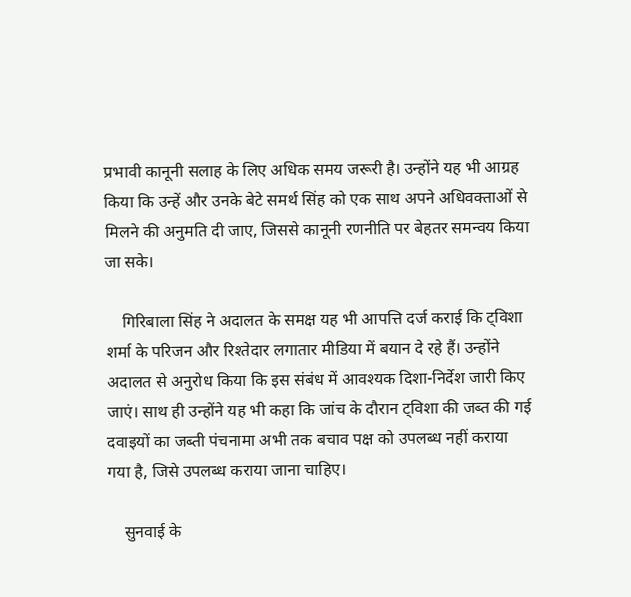प्रभावी कानूनी सलाह के लिए अधिक समय जरूरी है। उन्होंने यह भी आग्रह किया कि उन्हें और उनके बेटे समर्थ सिंह को एक साथ अपने अधिवक्ताओं से मिलने की अनुमति दी जाए, जिससे कानूनी रणनीति पर बेहतर समन्वय किया जा सके।

    गिरिबाला सिंह ने अदालत के समक्ष यह भी आपत्ति दर्ज कराई कि ट्विशा शर्मा के परिजन और रिश्तेदार लगातार मीडिया में बयान दे रहे हैं। उन्होंने अदालत से अनुरोध किया कि इस संबंध में आवश्यक दिशा-निर्देश जारी किए जाएं। साथ ही उन्होंने यह भी कहा कि जांच के दौरान ट्विशा की जब्त की गई दवाइयों का जब्ती पंचनामा अभी तक बचाव पक्ष को उपलब्ध नहीं कराया गया है, जिसे उपलब्ध कराया जाना चाहिए।

    सुनवाई के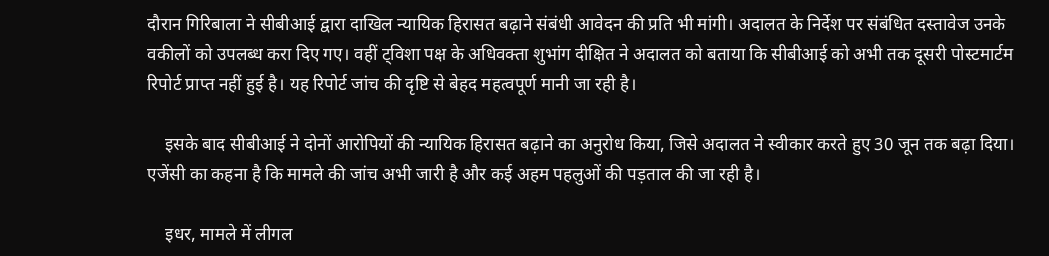दौरान गिरिबाला ने सीबीआई द्वारा दाखिल न्यायिक हिरासत बढ़ाने संबंधी आवेदन की प्रति भी मांगी। अदालत के निर्देश पर संबंधित दस्तावेज उनके वकीलों को उपलब्ध करा दिए गए। वहीं ट्विशा पक्ष के अधिवक्ता शुभांग दीक्षित ने अदालत को बताया कि सीबीआई को अभी तक दूसरी पोस्टमार्टम रिपोर्ट प्राप्त नहीं हुई है। यह रिपोर्ट जांच की दृष्टि से बेहद महत्वपूर्ण मानी जा रही है।

    इसके बाद सीबीआई ने दोनों आरोपियों की न्यायिक हिरासत बढ़ाने का अनुरोध किया, जिसे अदालत ने स्वीकार करते हुए 30 जून तक बढ़ा दिया। एजेंसी का कहना है कि मामले की जांच अभी जारी है और कई अहम पहलुओं की पड़ताल की जा रही है।

    इधर, मामले में लीगल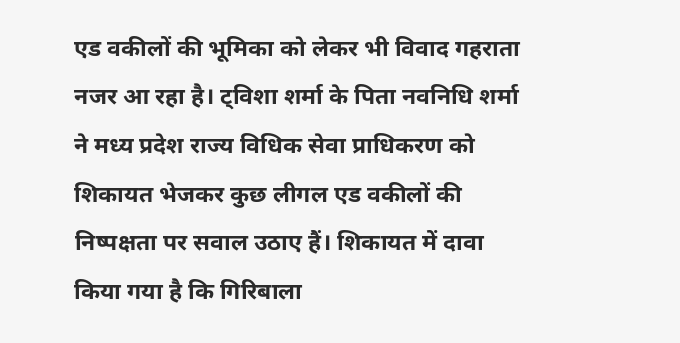एड वकीलों की भूमिका को लेकर भी विवाद गहराता नजर आ रहा है। ट्विशा शर्मा के पिता नवनिधि शर्मा ने मध्य प्रदेश राज्य विधिक सेवा प्राधिकरण को शिकायत भेजकर कुछ लीगल एड वकीलों की निष्पक्षता पर सवाल उठाए हैं। शिकायत में दावा किया गया है कि गिरिबाला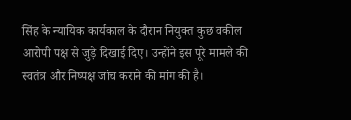सिंह के न्यायिक कार्यकाल के दौरान नियुक्त कुछ वकील आरोपी पक्ष से जुड़े दिखाई दिए। उन्होंने इस पूरे मामले की स्वतंत्र और निष्पक्ष जांच कराने की मांग की है।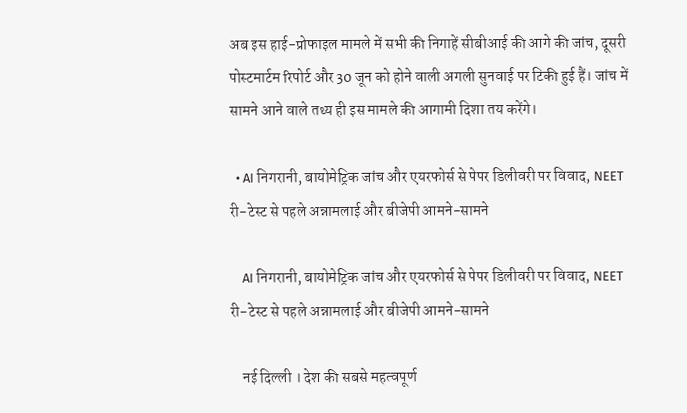अब इस हाई-प्रोफाइल मामले में सभी की निगाहें सीबीआई की आगे की जांच, दूसरी पोस्टमार्टम रिपोर्ट और 30 जून को होने वाली अगली सुनवाई पर टिकी हुई हैं। जांच में सामने आने वाले तथ्य ही इस मामले की आगामी दिशा तय करेंगे।

  • AI निगरानी, बायोमेट्रिक जांच और एयरफोर्स से पेपर डिलीवरी पर विवाद, NEET री-टेस्ट से पहले अन्नामलाई और बीजेपी आमने-सामने

    AI निगरानी, बायोमेट्रिक जांच और एयरफोर्स से पेपर डिलीवरी पर विवाद, NEET री-टेस्ट से पहले अन्नामलाई और बीजेपी आमने-सामने

    नई दिल्ली । देश की सबसे महत्वपूर्ण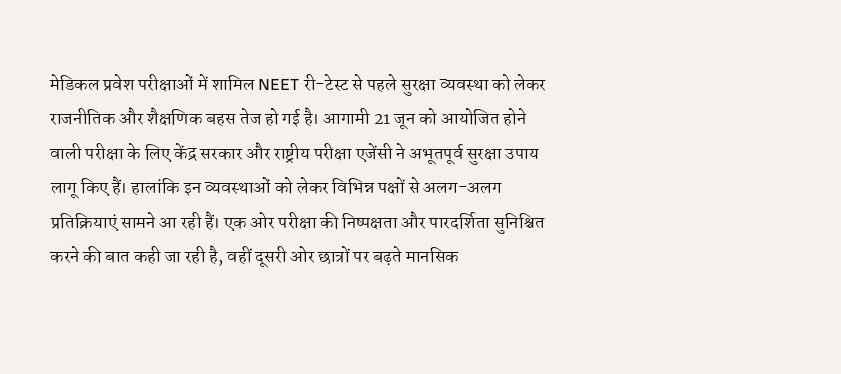मेडिकल प्रवेश परीक्षाओं में शामिल NEET री-टेस्ट से पहले सुरक्षा व्यवस्था को लेकर राजनीतिक और शैक्षणिक बहस तेज हो गई है। आगामी 21 जून को आयोजित होने वाली परीक्षा के लिए केंद्र सरकार और राष्ट्रीय परीक्षा एजेंसी ने अभूतपूर्व सुरक्षा उपाय लागू किए हैं। हालांकि इन व्यवस्थाओं को लेकर विभिन्न पक्षों से अलग-अलग प्रतिक्रियाएं सामने आ रही हैं। एक ओर परीक्षा की निष्पक्षता और पारदर्शिता सुनिश्चित करने की बात कही जा रही है, वहीं दूसरी ओर छात्रों पर बढ़ते मानसिक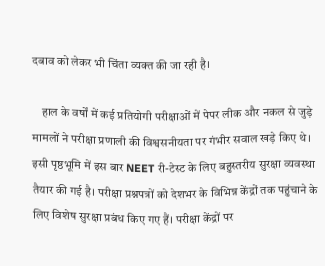दबाव को लेकर भी चिंता व्यक्त की जा रही है।

    हाल के वर्षों में कई प्रतियोगी परीक्षाओं में पेपर लीक और नकल से जुड़े मामलों ने परीक्षा प्रणाली की विश्वसनीयता पर गंभीर सवाल खड़े किए थे। इसी पृष्ठभूमि में इस बार NEET री-टेस्ट के लिए बहुस्तरीय सुरक्षा व्यवस्था तैयार की गई है। परीक्षा प्रश्नपत्रों को देशभर के विभिन्न केंद्रों तक पहुंचाने के लिए विशेष सुरक्षा प्रबंध किए गए हैं। परीक्षा केंद्रों पर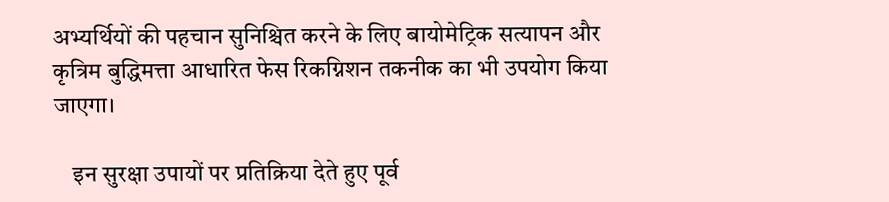अभ्यर्थियों की पहचान सुनिश्चित करने के लिए बायोमेट्रिक सत्यापन और कृत्रिम बुद्धिमत्ता आधारित फेस रिकग्निशन तकनीक का भी उपयोग किया जाएगा।

    इन सुरक्षा उपायों पर प्रतिक्रिया देते हुए पूर्व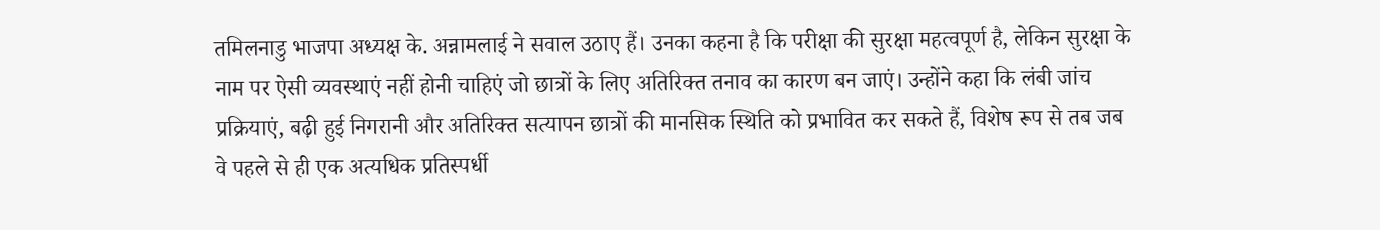तमिलनाडु भाजपा अध्यक्ष के. अन्नामलाई ने सवाल उठाए हैं। उनका कहना है कि परीक्षा की सुरक्षा महत्वपूर्ण है, लेकिन सुरक्षा के नाम पर ऐसी व्यवस्थाएं नहीं होनी चाहिएं जो छात्रों के लिए अतिरिक्त तनाव का कारण बन जाएं। उन्होंने कहा कि लंबी जांच प्रक्रियाएं, बढ़ी हुई निगरानी और अतिरिक्त सत्यापन छात्रों की मानसिक स्थिति को प्रभावित कर सकते हैं, विशेष रूप से तब जब वे पहले से ही एक अत्यधिक प्रतिस्पर्धी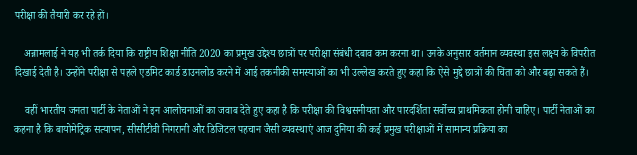परीक्षा की तैयारी कर रहे हों।

    अन्नामलाई ने यह भी तर्क दिया कि राष्ट्रीय शिक्षा नीति 2020 का प्रमुख उद्देश्य छात्रों पर परीक्षा संबंधी दबाव कम करना था। उनके अनुसार वर्तमान व्यवस्था इस लक्ष्य के विपरीत दिखाई देती है। उन्होंने परीक्षा से पहले एडमिट कार्ड डाउनलोड करने में आई तकनीकी समस्याओं का भी उल्लेख करते हुए कहा कि ऐसे मुद्दे छात्रों की चिंता को और बढ़ा सकते हैं।

    वहीं भारतीय जनता पार्टी के नेताओं ने इन आलोचनाओं का जवाब देते हुए कहा है कि परीक्षा की विश्वसनीयता और पारदर्शिता सर्वोच्च प्राथमिकता होनी चाहिए। पार्टी नेताओं का कहना है कि बायोमेट्रिक सत्यापन, सीसीटीवी निगरानी और डिजिटल पहचान जैसी व्यवस्थाएं आज दुनिया की कई प्रमुख परीक्षाओं में सामान्य प्रक्रिया का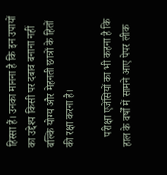हिस्सा हैं। उनका मानना है कि इन उपायों का उद्देश्य किसी पर दबाव बनाना नहीं बल्कि योग्य और मेहनती छात्रों के हितों की रक्षा करना है।

    परीक्षा एजेंसियों का भी कहना है कि हाल के वर्षों में सामने आए पेपर लीक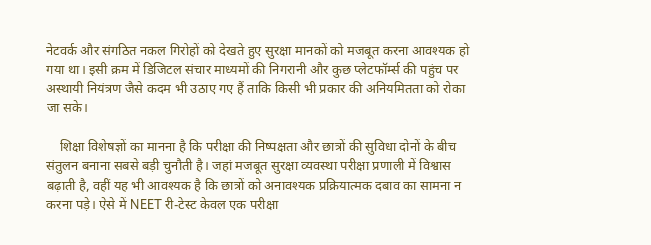नेटवर्क और संगठित नकल गिरोहों को देखते हुए सुरक्षा मानकों को मजबूत करना आवश्यक हो गया था। इसी क्रम में डिजिटल संचार माध्यमों की निगरानी और कुछ प्लेटफॉर्म्स की पहुंच पर अस्थायी नियंत्रण जैसे कदम भी उठाए गए हैं ताकि किसी भी प्रकार की अनियमितता को रोका जा सके।

    शिक्षा विशेषज्ञों का मानना है कि परीक्षा की निष्पक्षता और छात्रों की सुविधा दोनों के बीच संतुलन बनाना सबसे बड़ी चुनौती है। जहां मजबूत सुरक्षा व्यवस्था परीक्षा प्रणाली में विश्वास बढ़ाती है, वहीं यह भी आवश्यक है कि छात्रों को अनावश्यक प्रक्रियात्मक दबाव का सामना न करना पड़े। ऐसे में NEET री-टेस्ट केवल एक परीक्षा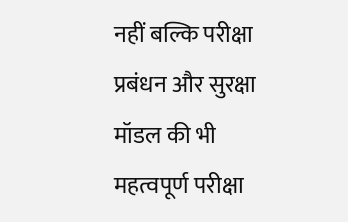नहीं बल्कि परीक्षा प्रबंधन और सुरक्षा मॉडल की भी महत्वपूर्ण परीक्षा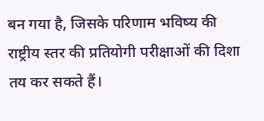बन गया है, जिसके परिणाम भविष्य की राष्ट्रीय स्तर की प्रतियोगी परीक्षाओं की दिशा तय कर सकते हैं।